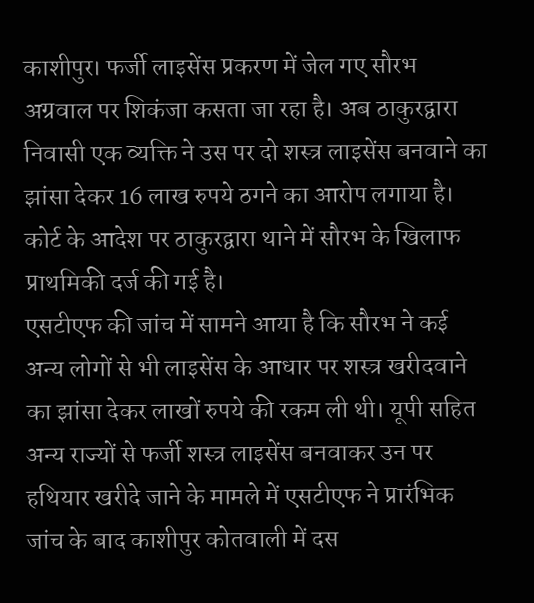काशीपुर। फर्जी लाइसेंस प्रकरण में जेल गए सौरभ अग्रवाल पर शिकंजा कसता जा रहा है। अब ठाकुरद्वारा निवासी एक व्यक्ति ने उस पर दो शस्त्र लाइसेंस बनवाने का झांसा देकर 16 लाख रुपये ठगने का आरोप लगाया है। कोर्ट के आदेश पर ठाकुरद्वारा थाने में सौरभ के खिलाफ प्राथमिकी दर्ज की गई है।
एसटीएफ की जांच में सामने आया है कि सौरभ ने कई अन्य लोगों से भी लाइसेंस के आधार पर शस्त्र खरीदवाने का झांसा देकर लाखों रुपये की रकम ली थी। यूपी सहित अन्य राज्यों से फर्जी शस्त्र लाइसेंस बनवाकर उन पर हथियार खरीदे जाने के मामले में एसटीएफ ने प्रारंभिक जांच के बाद काशीपुर कोतवाली में दस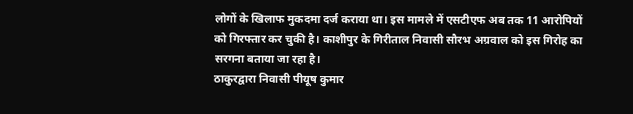लोगों के खिलाफ मुकदमा दर्ज कराया था। इस मामले में एसटीएफ अब तक 11 आरोपियों को गिरफ्तार कर चुकी है। काशीपुर के गिरीताल निवासी सौरभ अग्रवाल को इस गिरोह का सरगना बताया जा रहा है।
ठाकुरद्वारा निवासी पीयूष कुमार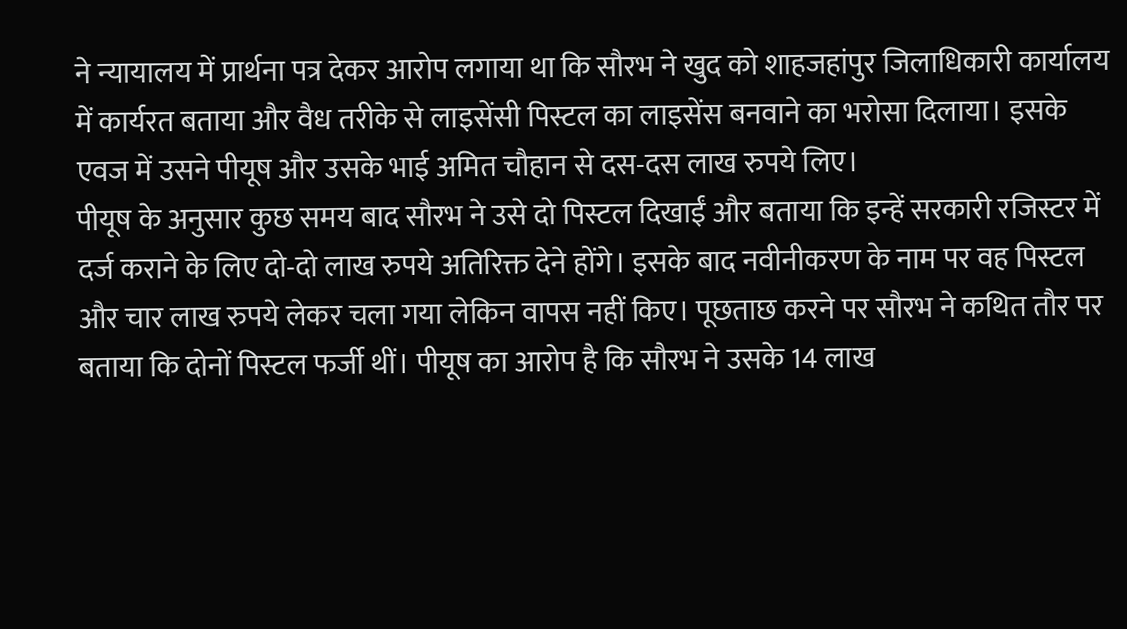ने न्यायालय में प्रार्थना पत्र देकर आरोप लगाया था कि सौरभ ने खुद को शाहजहांपुर जिलाधिकारी कार्यालय में कार्यरत बताया और वैध तरीके से लाइसेंसी पिस्टल का लाइसेंस बनवाने का भरोसा दिलाया। इसके एवज में उसने पीयूष और उसके भाई अमित चौहान से दस-दस लाख रुपये लिए।
पीयूष के अनुसार कुछ समय बाद सौरभ ने उसे दो पिस्टल दिखाईं और बताया कि इन्हें सरकारी रजिस्टर में दर्ज कराने के लिए दो-दो लाख रुपये अतिरिक्त देने होंगे। इसके बाद नवीनीकरण के नाम पर वह पिस्टल और चार लाख रुपये लेकर चला गया लेकिन वापस नहीं किए। पूछताछ करने पर सौरभ ने कथित तौर पर बताया कि दोनों पिस्टल फर्जी थीं। पीयूष का आरोप है कि सौरभ ने उसके 14 लाख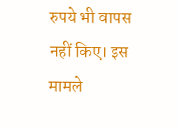रुपये भी वापस नहीं किए। इस मामले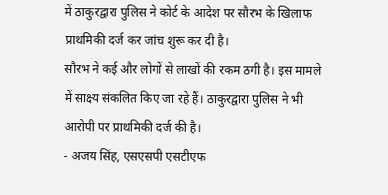में ठाकुरद्वारा पुलिस ने कोर्ट के आदेश पर सौरभ के खिलाफ प्राथमिकी दर्ज कर जांच शुरू कर दी है।
सौरभ ने कई और लोगों से लाखों की रकम ठगी है। इस मामले में साक्ष्य संकलित किए जा रहे हैं। ठाकुरद्वारा पुलिस ने भी आरोपी पर प्राथमिकी दर्ज की है।
- अजय सिंह, एसएसपी एसटीएफ